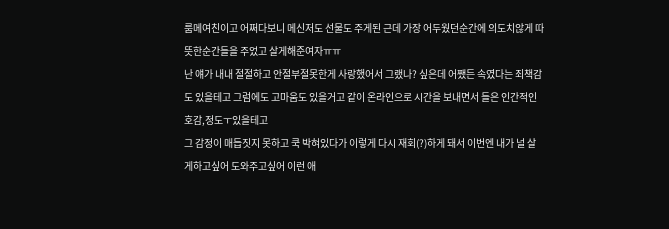룸메여친이고 어쩌다보니 메신저도 선물도 주게된 근데 가장 어두웠던순간에 의도치않게 따뜻한순간들을 주었고 살게해준여자ㅠㅠ
난 얘가 내내 절절하고 안절부절못한게 사랑했어서 그랬나? 싶은데 어쨌든 속였다는 죄책감도 있을테고 그럼에도 고마움도 있을거고 같이 온라인으로 시간을 보내면서 들은 인간적인호감,정도ㅜ있을테고
그 감정이 매듭짓지 못하고 쿡 박혀있다가 이렇게 다시 재회(?)하게 돼서 이번엔 내가 널 살게하고싶어 도와주고싶어 이런 애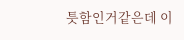틋함인거같은데 이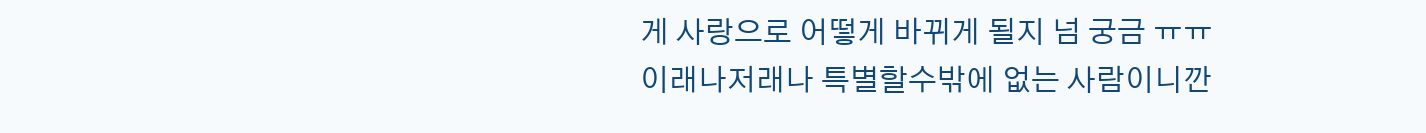게 사랑으로 어떻게 바뀌게 될지 넘 궁금 ㅠㅠ
이래나저래나 특별할수밖에 없는 사람이니깐